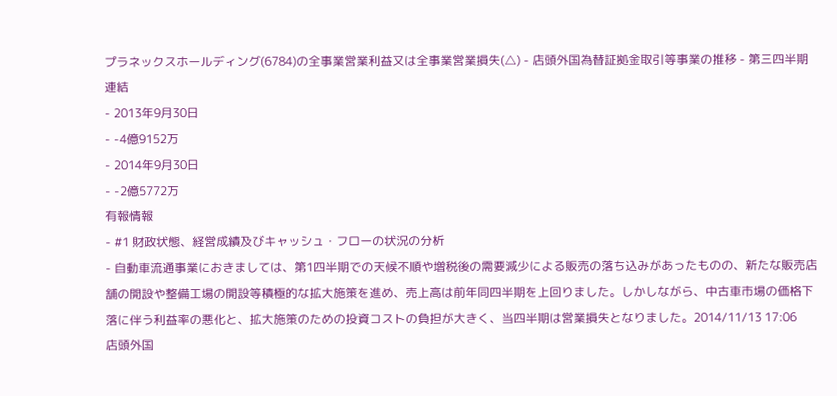プラネックスホールディング(6784)の全事業営業利益又は全事業営業損失(△) - 店頭外国為替証拠金取引等事業の推移 - 第三四半期
連結
- 2013年9月30日
- -4億9152万
- 2014年9月30日
- -2億5772万
有報情報
- #1 財政状態、経営成績及びキャッシュ・フローの状況の分析
- 自動車流通事業におきましては、第1四半期での天候不順や増税後の需要減少による販売の落ち込みがあったものの、新たな販売店舗の開設や整備工場の開設等積極的な拡大施策を進め、売上高は前年同四半期を上回りました。しかしながら、中古車市場の価格下落に伴う利益率の悪化と、拡大施策のための投資コストの負担が大きく、当四半期は営業損失となりました。2014/11/13 17:06
店頭外国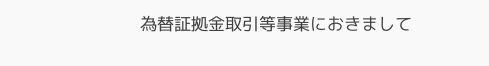為替証拠金取引等事業におきまして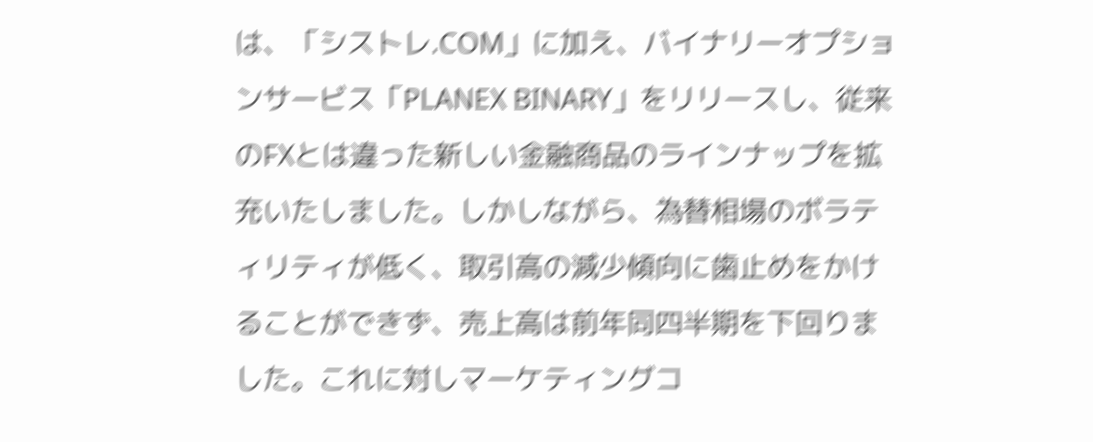は、「シストレ.COM」に加え、バイナリーオプションサービス「PLANEX BINARY」をリリースし、従来のFXとは違った新しい金融商品のラインナップを拡充いたしました。しかしながら、為替相場のボラティリティが低く、取引高の減少傾向に歯止めをかけることができず、売上高は前年同四半期を下回りました。これに対しマーケティングコ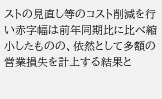ストの見直し等のコスト削減を行い赤字幅は前年同期比に比べ縮小したものの、依然として多額の営業損失を計上する結果と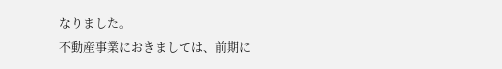なりました。
不動産事業におきましては、前期に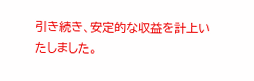引き続き、安定的な収益を計上いたしました。